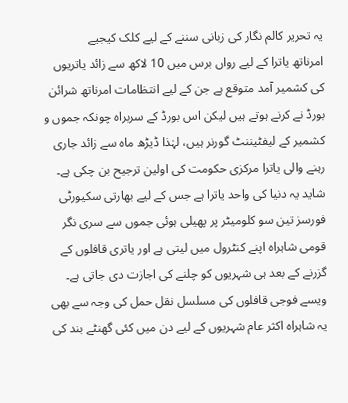یہ تحریر کالم نگار کی زبانی سننے کے لیے کلک کیجیے
امرناتھ یاترا کے لیے رواں برس میں 10 لاکھ سے زائد یاتریوں کی کشمیر آمد متوقع ہے جن کے لیے انتظامات امرناتھ شرائن بورڈ نے کرنے ہوتے ہیں لیکن اس بورڈ کے سربراہ چونکہ جموں و کشمیر کے لیفٹیننٹ گورنر ہیں، لہٰذا ڈیڑھ ماہ سے زائد جاری رہنے والی یاترا مرکزی حکومت کی اولین ترجیح بن چکی ہے۔
شاید یہ دنیا کی واحد یاترا ہے جس کے لیے بھارتی سکیورٹی فورسز تین سو کلومیٹر پر پھیلی ہوئی جموں سے سری نگر قومی شاہراہ اپنے کنٹرول میں لیتی ہے اور یاتری قافلوں کے گزرنے کے بعد ہی شہریوں کو چلنے کی اجازت دی جاتی ہے۔
ویسے فوجی قافلوں کی مسلسل نقل حمل کی وجہ سے بھی یہ شاہراہ اکثر عام شہریوں کے لیے دن میں کئی گھنٹے بند کی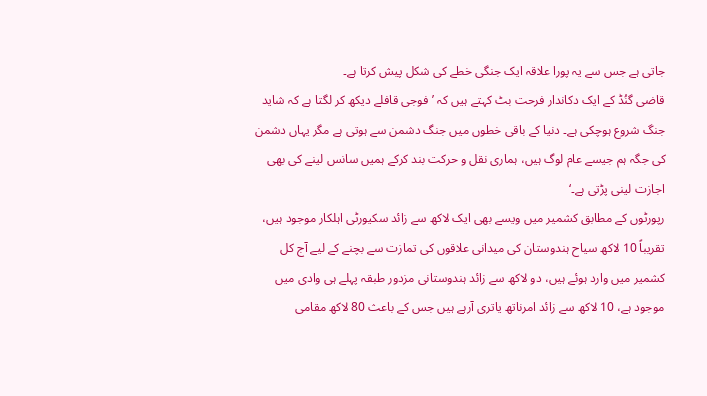جاتی ہے جس سے یہ پورا علاقہ ایک جنگی خطے کی شکل پیش کرتا ہے۔
قاضی گنُڈ کے ایک دکاندار فرحت بٹ کہتے ہیں کہ ’فوجی قافلے دیکھ کر لگتا ہے کہ شاید جنگ شروع ہوچکی ہے۔ دنیا کے باقی خطوں میں جنگ دشمن سے ہوتی ہے مگر یہاں دشمن کی جگہ ہم جیسے عام لوگ ہیں، ہماری نقل و حرکت بند کرکے ہمیں سانس لینے کی بھی اجازت لینی پڑتی ہے۔‘
رپورٹوں کے مطابق کشمیر میں ویسے بھی ایک لاکھ سے زائد سکیورٹی اہلکار موجود ہیں، تقریباً 10 لاکھ سیاح ہندوستان کی میدانی علاقوں کی تمازت سے بچنے کے لیے آج کل کشمیر میں وارد ہوئے ہیں، دو لاکھ سے زائد ہندوستانی مزدور طبقہ پہلے ہی وادی میں موجود ہے، 10 لاکھ سے زائد امرناتھ یاتری آرہے ہیں جس کے باعث 80 لاکھ مقامی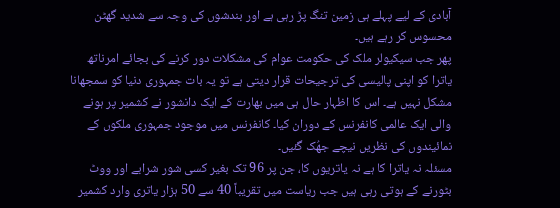آبادی کے لیے پہلے ہی زمین تنگ پڑ رہی ہے اور بندشوں کی وجہ سے شدید گھٹن محسوس کر رہے ہیں۔
پھر جب سیکیولر ملک کی حکومت عوام کی مشکلات دور کرنے کی بجائے امرناتھ یاترا کو اپنی پالیسی کی ترجیحات قرار دیتی ہے تو یہ بات جمہوری دنیا کو سمجھانا مشکل نہیں ہے۔ اس کا اظہار حال ہی میں بھارت کے ایک دانشور نے کشمیر پر ہونے والی ایک عالمی کانفرنس کے دوران کیا۔ کانفرنس میں موجود جمہوری ملکوں کے نمائیندوں کی نظریں نیچے جھُک گئیں۔
مسئلہ نہ یاترا کا ہے نہ یاتریوں کا، جن پر 96 تک بغیر کسی شور شرابے اور ووٹ بٹورنے کے ہوتی رہی ہیں جب ریاست میں تقریباً 40 سے 50 ہزار یاتری وارد کشمیر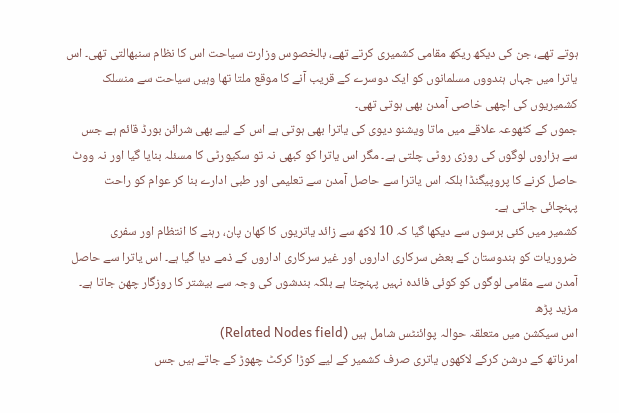ہوتے تھے، جن کی دیکھ ریکھ مقامی کشمیری کرتے تھے، بالخصوس وزارت سیاحت اس کا نظام سنبھالتی تھی۔ اس یاترا میں جہاں ہندووں مسلمانوں کو ایک دوسرے کے قریب آنے کا موقع ملتا تھا وہیں سیاحت سے منسلک کشمیریوں کی اچھی خاصی آمدن بھی ہوتی تھی۔
جموں کے کٹھوعہ علاقے میں ماتا ویشنو دیوی کی یاترا بھی ہوتی ہے اس کے لیے بھی شرائن بورڈ قائم ہے جس سے ہزاروں لوگوں کی روزی روٹی چلتی ہے۔ مگر اس یاترا کو کبھی نہ تو سکیورٹی کا مسئلہ بنایا گیا اور نہ ووٹ حاصل کرنے کا پروپیگنڈا بلکہ اس یاترا سے حاصل آمدن سے تعلیمی اور طبی ادارے بنا کر عوام کو راحت پہنچائی جاتی ہے۔
کشمیر میں کئی برسوں سے دیکھا گیا کہ 10 لاکھ سے زائد یاتریوں کا کھان پان، رہنے کا انتظام اور سفری ضروریات کو ہندوستان کے بعض سرکاری اداروں اور غیر سرکاری اداروں کے ذمے دیا گیا ہے۔ اس یاترا سے حاصل آمدن سے مقامی لوگوں کو کوئی فائدہ نہیں پہنچتا ہے بلکہ بندشوں کی وجہ سے بیشتر کا روزگار چھن جاتا ہے۔
مزید پڑھ
اس سیکشن میں متعلقہ حوالہ پوائنٹس شامل ہیں (Related Nodes field)
امرناتھ کے درشن کرکے لاکھوں یاتری صرف کشمیر کے لیے کوڑا کرکٹ چھوڑ کے جاتے ہیں جس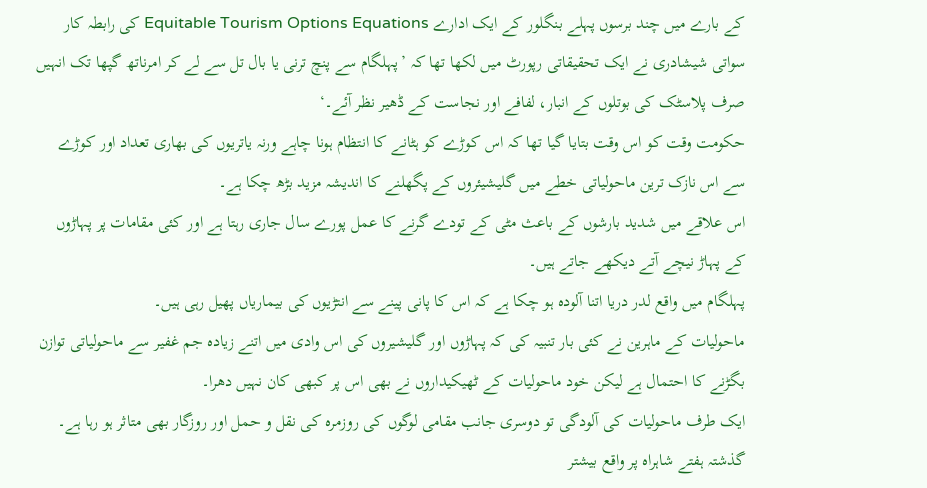کے بارے میں چند برسوں پہلے بنگلور کے ایک ادارے Equitable Tourism Options Equations کی رابطہ کار سواتی شیشادری نے ایک تحقیقاتی رپورٹ میں لکھا تھا کہ ’پہلگام سے پنچ ترنی یا بال تل سے لے کر امرناتھ گپھا تک انہیں صرف پلاسٹک کی بوتلوں کے انبار، لفافے اور نجاست کے ڈھیر نظر آئے۔‘
حکومت وقت کو اس وقت بتایا گیا تھا کہ اس کوڑے کو ہٹانے کا انتظام ہونا چاہے ورنہ یاتریوں کی بھاری تعداد اور کوڑے سے اس نازک ترین ماحولیاتی خطے میں گلیشیئروں کے پگھلنے کا اندیشہ مزید بڑھ چکا ہے۔
اس علاقے میں شدید بارشوں کے باعث مٹی کے تودے گرنے کا عمل پورے سال جاری رہتا ہے اور کئی مقامات پر پہاڑوں کے پہاڑ نیچے آتے دیکھے جاتے ہیں۔
پہلگام میں واقع لدر دریا اتنا آلودہ ہو چکا ہے کہ اس کا پانی پینے سے انتڑیوں کی بیماریاں پھیل رہی ہیں۔
ماحولیات کے ماہرین نے کئی بار تنبیہ کی کہ پہاڑوں اور گلیشیروں کی اس وادی میں اتنے زیادہ جم غفیر سے ماحولیاتی توازن بگڑنے کا احتمال ہے لیکن خود ماحولیات کے ٹھیکیداروں نے بھی اس پر کبھی کان نہیں دھرا۔
ایک طرف ماحولیات کی آلودگی تو دوسری جانب مقامی لوگوں کی روزمرہ کی نقل و حمل اور روزگار بھی متاثر ہو رہا ہے۔
گذشتہ ہفتے شاہراہ پر واقع بیشتر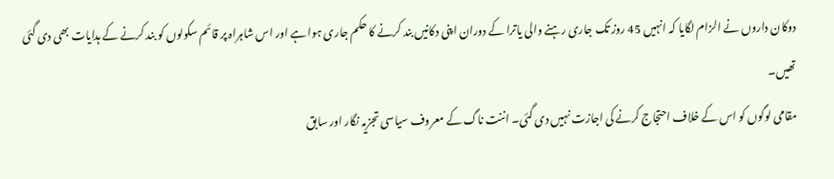دوکان داروں نے الزام لگایا کہ انہیں 45 روز تک جاری رہنے والی یاترا کے دوران اپنی دکانیں بند کرنے کا حکم جاری ہوا ہے اور اس شاہراہ پر قائم سکولوں کو بند کرنے کے ہدایات بھی دی گئی تھیں۔
مقامی لوگوں کو اس کے خلاف احتجاج کرنے کی اجازت نہیں دی گئی۔ اننت ناگ کے معروف سیاسی تجزیہ نگار اور سابق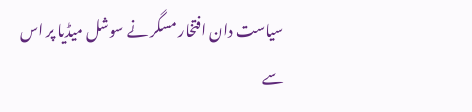سیاست دان افتخار مسگر نے سوشل میڈیا پر اس سے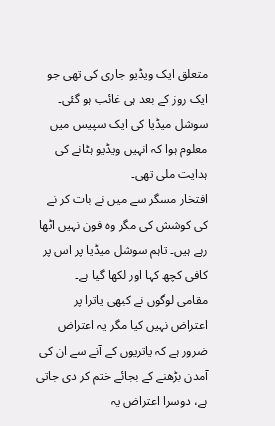متعلق ایک ویڈیو جاری کی تھی جو ایک روز کے بعد ہی غائب ہو گئی۔ سوشل میڈیا کی ایک سپیس میں معلوم ہوا کہ انہیں ویڈیو ہٹانے کی ہدایت ملی تھی۔
افتخار مسگر سے میں نے بات کر نے کی کوشش کی مگر وہ فون نہیں اٹھا رہے ہیں۔ تاہم سوشل میڈیا پر اس پر کافی کچھ کہا اور لکھا گیا ہے۔
مقامی لوگوں نے کبھی یاترا پر اعتراض نہیں کیا مگر یہ اعتراض ضرور ہے کہ یاتریوں کے آنے سے ان کی آمدن بڑھنے کے بجائے ختم کر دی جاتی ہے، دوسرا اعتراض یہ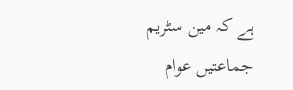ہے کہ مین سٹریم جماعتیں عوام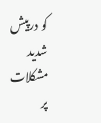کو درپیش شدید مشکلات پر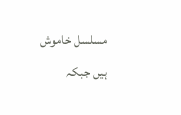مسلسل خاموش ہیں جبکہ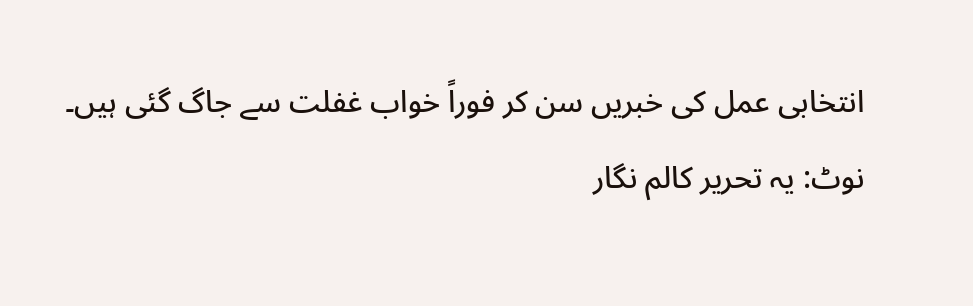انتخابی عمل کی خبریں سن کر فوراً خواب غفلت سے جاگ گئی ہیں۔
نوٹ: یہ تحریر کالم نگار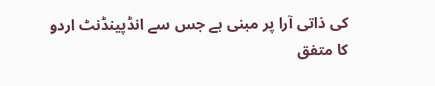کی ذاتی آرا پر مبنی ہے جس سے انڈپینڈنٹ اردو کا متفق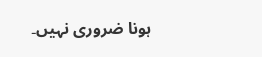ہونا ضروری نہیں۔